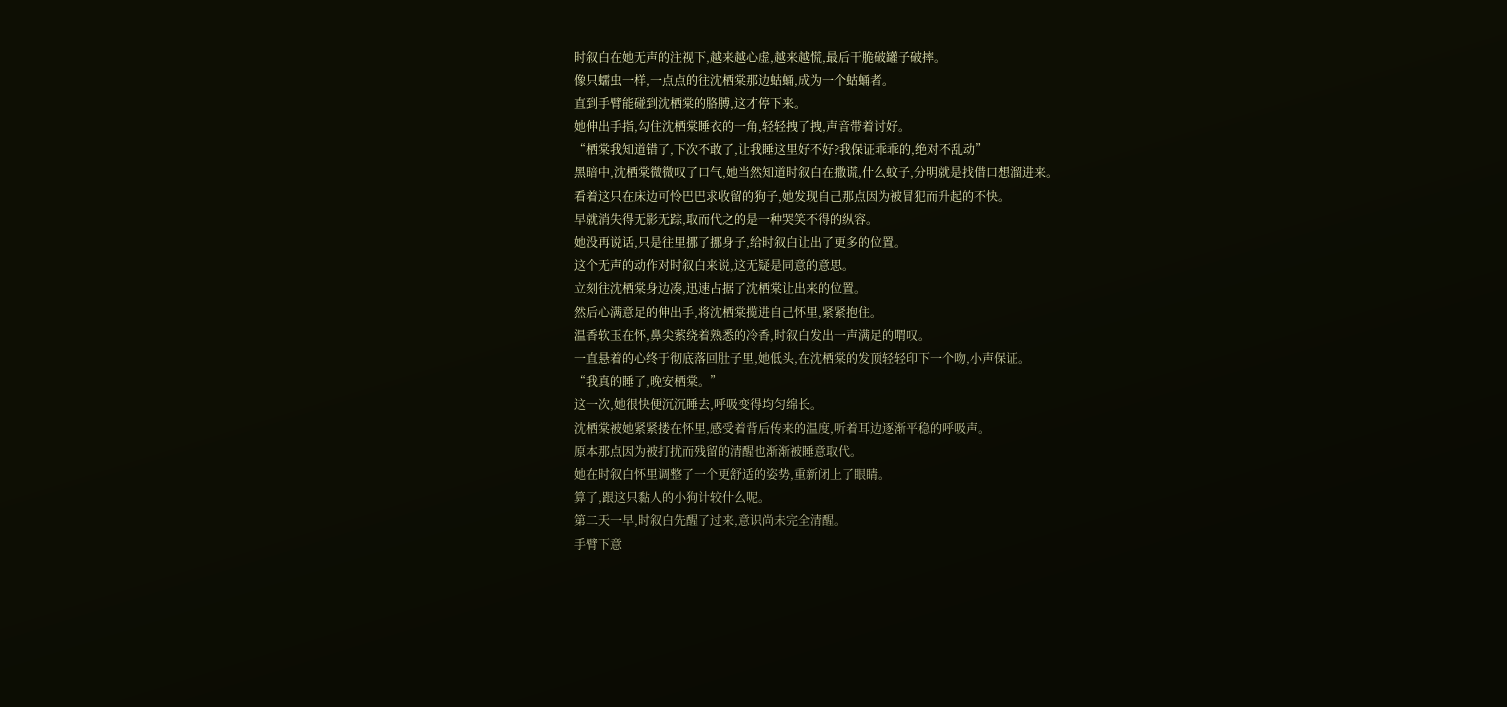时叙白在她无声的注视下,越来越心虚,越来越慌,最后干脆破罐子破摔。
像只蠕虫一样,一点点的往沈栖棠那边蛄蛹,成为一个蛄蛹者。
直到手臂能碰到沈栖棠的胳膊,这才停下来。
她伸出手指,勾住沈栖棠睡衣的一角,轻轻拽了拽,声音带着讨好。
“栖棠我知道错了,下次不敢了,让我睡这里好不好?我保证乖乖的,绝对不乱动”
黑暗中,沈栖棠微微叹了口气,她当然知道时叙白在撒谎,什么蚊子,分明就是找借口想溜进来。
看着这只在床边可怜巴巴求收留的狗子,她发现自己那点因为被冒犯而升起的不快。
早就消失得无影无踪,取而代之的是一种哭笑不得的纵容。
她没再说话,只是往里挪了挪身子,给时叙白让出了更多的位置。
这个无声的动作对时叙白来说,这无疑是同意的意思。
立刻往沈栖棠身边凑,迅速占据了沈栖棠让出来的位置。
然后心满意足的伸出手,将沈栖棠揽进自己怀里,紧紧抱住。
温香软玉在怀,鼻尖萦绕着熟悉的冷香,时叙白发出一声满足的喟叹。
一直悬着的心终于彻底落回肚子里,她低头,在沈栖棠的发顶轻轻印下一个吻,小声保证。
“我真的睡了,晚安栖棠。”
这一次,她很快便沉沉睡去,呼吸变得均匀绵长。
沈栖棠被她紧紧搂在怀里,感受着背后传来的温度,听着耳边逐渐平稳的呼吸声。
原本那点因为被打扰而残留的清醒也渐渐被睡意取代。
她在时叙白怀里调整了一个更舒适的姿势,重新闭上了眼睛。
算了,跟这只黏人的小狗计较什么呢。
第二天一早,时叙白先醒了过来,意识尚未完全清醒。
手臂下意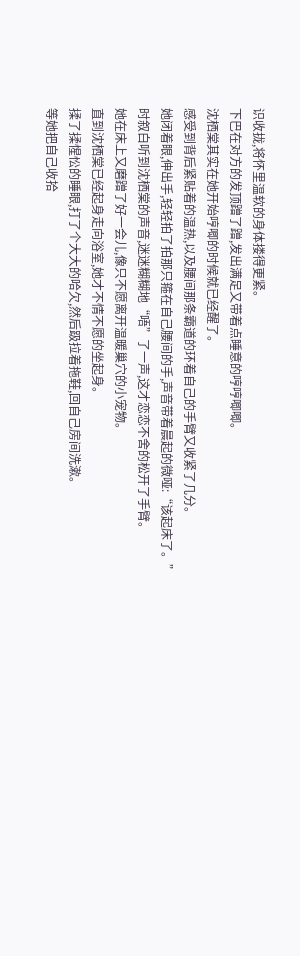识收拢,将怀里温软的身体搂得更紧。
下巴在对方的发顶蹭了蹭,发出满足又带着点睡意的哼哼唧唧。
沈栖棠其实在她开始哼唧的时候就已经醒了。
感受到背后紧贴着的温热,以及腰间那条霸道的环着自己的手臂又收紧了几分。
她闭着眼,伸出手,轻轻拍了拍那只箍在自己腰间的手,声音带着晨起的微哑:“该起床了。”
时叙白听到沈栖棠的声音,迷迷糊糊地“唔”了一声,这才恋恋不舍的松开了手臂。
她在床上又磨蹭了好一会儿,像只不愿离开温暖巢穴的小宠物。
直到沈栖棠已经起身走向浴室,她才不情不愿的坐起身。
揉了揉惺忪的睡眼,打了个大大的哈欠,然后趿拉着拖鞋,回自己房间洗漱。
等她把自己收拾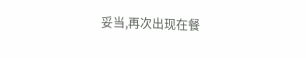妥当,再次出现在餐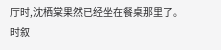厅时,沈栖棠果然已经坐在餐桌那里了。
时叙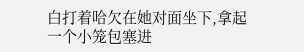白打着哈欠在她对面坐下,拿起一个小笼包塞进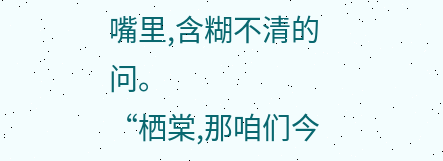嘴里,含糊不清的问。
“栖棠,那咱们今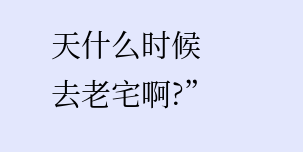天什么时候去老宅啊?”